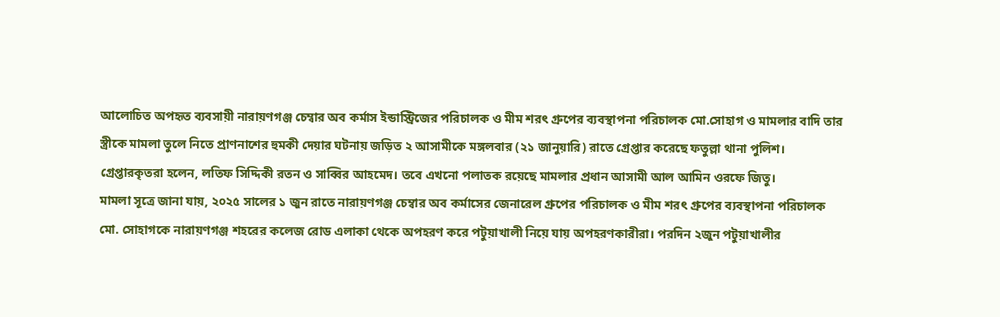আলোচিত অপহৃত ব্যবসায়ী নারায়ণগঞ্জ চেম্বার অব কর্মাস ইন্ডাস্ট্রিজের পরিচালক ও মীম শরৎ গ্রুপের ব্যবস্থাপনা পরিচালক মো.সোহাগ ও মামলার বাদি তার স্ত্রীকে মামলা তুলে নিতে প্রাণনাশের হুমকী দেয়ার ঘটনায় জড়িত ২ আসামীকে মঙ্গলবার (২১ জানুয়ারি) রাতে গ্রেপ্তার করেছে ফতুল্লা থানা পুলিশ।
গ্রেপ্তারকৃতরা হলেন, লতিফ সিদ্দিকী রতন ও সাব্বির আহমেদ। তবে এখনো পলাতক রয়েছে মামলার প্রধান আসামী আল আমিন ওরফে জিতু।
মামলা সূত্রে জানা যায়, ২০২৫ সালের ১ জুন রাতে নারায়ণগঞ্জ চেম্বার অব কর্মাসের জেনারেল গ্রুপের পরিচালক ও মীম শরৎ গ্রুপের ব্যবস্থাপনা পরিচালক মো. সোহাগকে নারায়ণগঞ্জ শহরের কলেজ রোড এলাকা থেকে অপহরণ করে পটুয়াখালী নিয়ে যায় অপহরণকারীরা। পরদিন ২জুন পটুয়াখালীর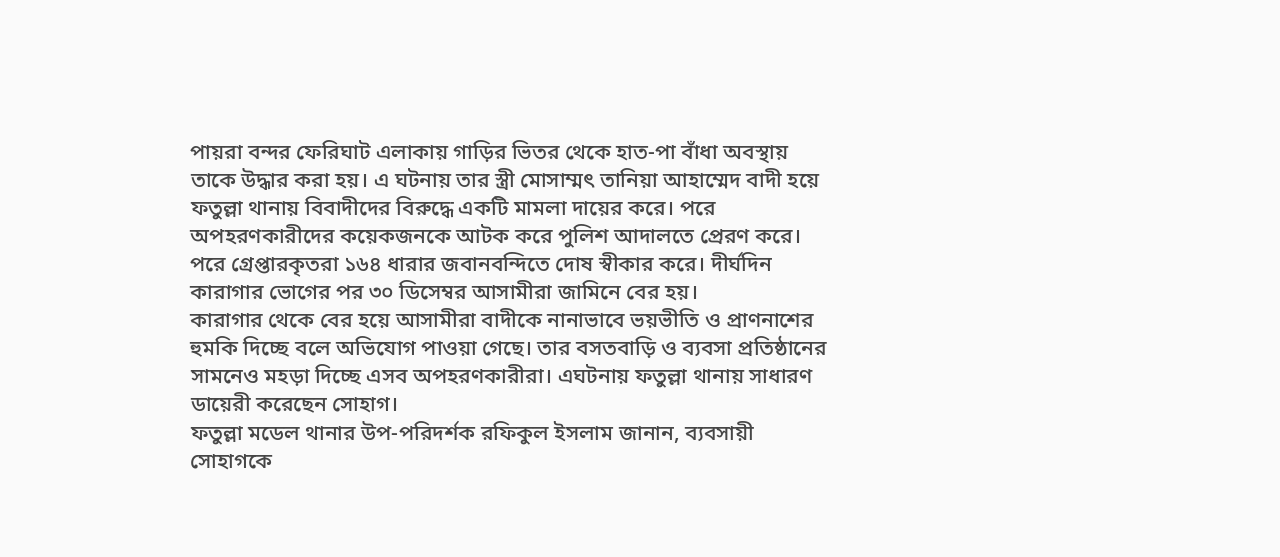পায়রা বন্দর ফেরিঘাট এলাকায় গাড়ির ভিতর থেকে হাত-পা বাঁধা অবস্থায় তাকে উদ্ধার করা হয়। এ ঘটনায় তার স্ত্রী মোসাম্মৎ তানিয়া আহাম্মেদ বাদী হয়ে ফতুল্লা থানায় বিবাদীদের বিরুদ্ধে একটি মামলা দায়ের করে। পরে অপহরণকারীদের কয়েকজনকে আটক করে পুলিশ আদালতে প্রেরণ করে। পরে গ্রেপ্তারকৃতরা ১৬৪ ধারার জবানবন্দিতে দোষ স্বীকার করে। দীর্ঘদিন কারাগার ভোগের পর ৩০ ডিসেম্বর আসামীরা জামিনে বের হয়।
কারাগার থেকে বের হয়ে আসামীরা বাদীকে নানাভাবে ভয়ভীতি ও প্রাণনাশের হুমকি দিচ্ছে বলে অভিযোগ পাওয়া গেছে। তার বসতবাড়ি ও ব্যবসা প্রতিষ্ঠানের সামনেও মহড়া দিচ্ছে এসব অপহরণকারীরা। এঘটনায় ফতুল্লা থানায় সাধারণ ডায়েরী করেছেন সোহাগ।
ফতুল্লা মডেল থানার উপ-পরিদর্শক রফিকুল ইসলাম জানান, ব্যবসায়ী সোহাগকে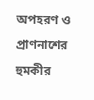অপহরণ ও প্রাণনাশের হুমকীর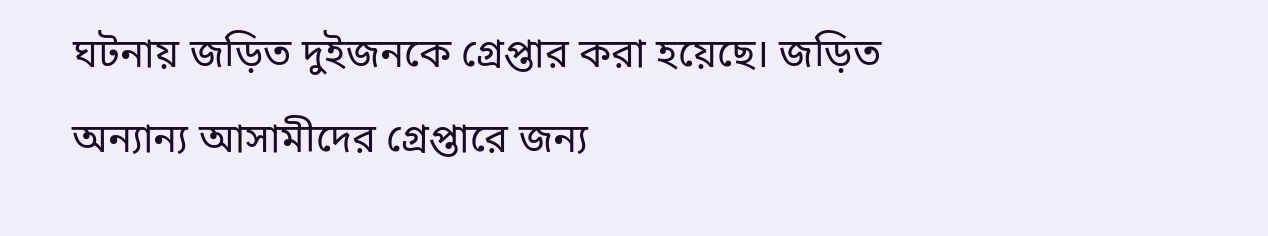ঘটনায় জড়িত দুইজনকে গ্রেপ্তার করা হয়েছে। জড়িত অন্যান্য আসামীদের গ্রেপ্তারে জন্য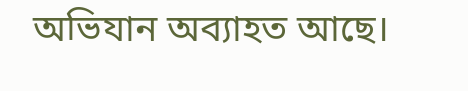অভিযান অব্যাহত আছে।